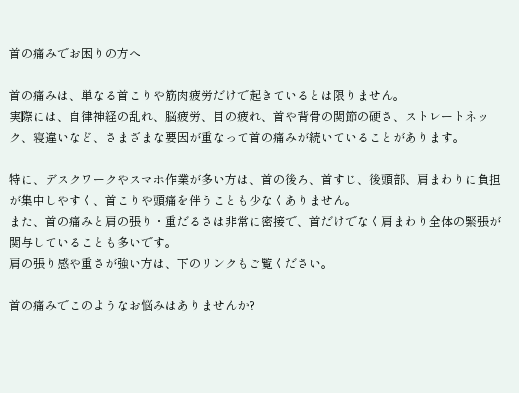首の痛みでお困りの方へ

首の痛みは、単なる首こりや筋肉疲労だけで起きているとは限りません。
実際には、自律神経の乱れ、脳疲労、目の疲れ、首や背骨の関節の硬さ、ストレートネック、寝違いなど、さまざまな要因が重なって首の痛みが続いていることがあります。

特に、デスクワークやスマホ作業が多い方は、首の後ろ、首すじ、後頭部、肩まわりに負担が集中しやすく、首こりや頭痛を伴うことも少なくありません。
また、首の痛みと肩の張り・重だるさは非常に密接で、首だけでなく肩まわり全体の緊張が関与していることも多いです。
肩の張り感や重さが強い方は、下のリンクもご覧ください。

首の痛みでこのようなお悩みはありませんか?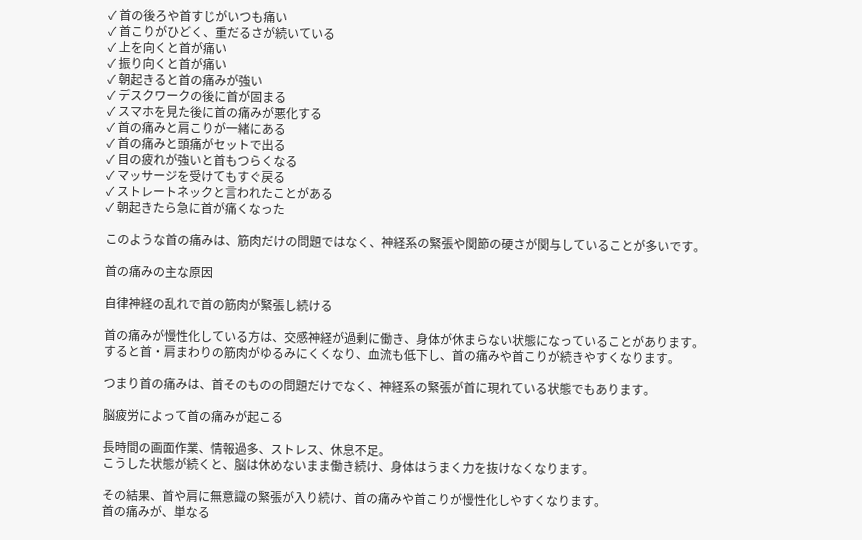✓ 首の後ろや首すじがいつも痛い
✓ 首こりがひどく、重だるさが続いている
✓ 上を向くと首が痛い
✓ 振り向くと首が痛い
✓ 朝起きると首の痛みが強い
✓ デスクワークの後に首が固まる
✓ スマホを見た後に首の痛みが悪化する
✓ 首の痛みと肩こりが一緒にある
✓ 首の痛みと頭痛がセットで出る
✓ 目の疲れが強いと首もつらくなる
✓ マッサージを受けてもすぐ戻る
✓ ストレートネックと言われたことがある
✓ 朝起きたら急に首が痛くなった

このような首の痛みは、筋肉だけの問題ではなく、神経系の緊張や関節の硬さが関与していることが多いです。

首の痛みの主な原因

自律神経の乱れで首の筋肉が緊張し続ける

首の痛みが慢性化している方は、交感神経が過剰に働き、身体が休まらない状態になっていることがあります。
すると首・肩まわりの筋肉がゆるみにくくなり、血流も低下し、首の痛みや首こりが続きやすくなります。

つまり首の痛みは、首そのものの問題だけでなく、神経系の緊張が首に現れている状態でもあります。

脳疲労によって首の痛みが起こる

長時間の画面作業、情報過多、ストレス、休息不足。
こうした状態が続くと、脳は休めないまま働き続け、身体はうまく力を抜けなくなります。

その結果、首や肩に無意識の緊張が入り続け、首の痛みや首こりが慢性化しやすくなります。
首の痛みが、単なる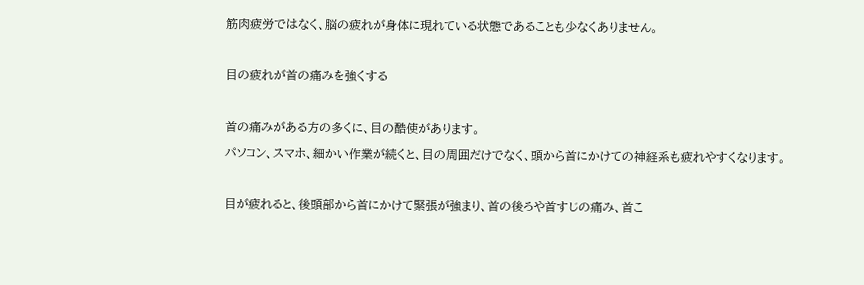筋肉疲労ではなく、脳の疲れが身体に現れている状態であることも少なくありません。

目の疲れが首の痛みを強くする

首の痛みがある方の多くに、目の酷使があります。
パソコン、スマホ、細かい作業が続くと、目の周囲だけでなく、頭から首にかけての神経系も疲れやすくなります。

目が疲れると、後頭部から首にかけて緊張が強まり、首の後ろや首すじの痛み、首こ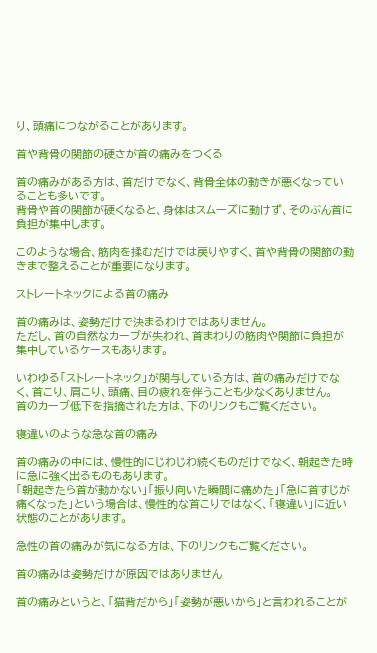り、頭痛につながることがあります。

首や背骨の関節の硬さが首の痛みをつくる

首の痛みがある方は、首だけでなく、背骨全体の動きが悪くなっていることも多いです。
背骨や首の関節が硬くなると、身体はスムーズに動けず、そのぶん首に負担が集中します。

このような場合、筋肉を揉むだけでは戻りやすく、首や背骨の関節の動きまで整えることが重要になります。

ストレートネックによる首の痛み

首の痛みは、姿勢だけで決まるわけではありません。
ただし、首の自然なカーブが失われ、首まわりの筋肉や関節に負担が集中しているケースもあります。

いわゆる「ストレートネック」が関与している方は、首の痛みだけでなく、首こり、肩こり、頭痛、目の疲れを伴うことも少なくありません。
首のカーブ低下を指摘された方は、下のリンクもご覧ください。

寝違いのような急な首の痛み

首の痛みの中には、慢性的にじわじわ続くものだけでなく、朝起きた時に急に強く出るものもあります。
「朝起きたら首が動かない」「振り向いた瞬間に痛めた」「急に首すじが痛くなった」という場合は、慢性的な首こりではなく、「寝違い」に近い状態のことがあります。

急性の首の痛みが気になる方は、下のリンクもご覧ください。

首の痛みは姿勢だけが原因ではありません

首の痛みというと、「猫背だから」「姿勢が悪いから」と言われることが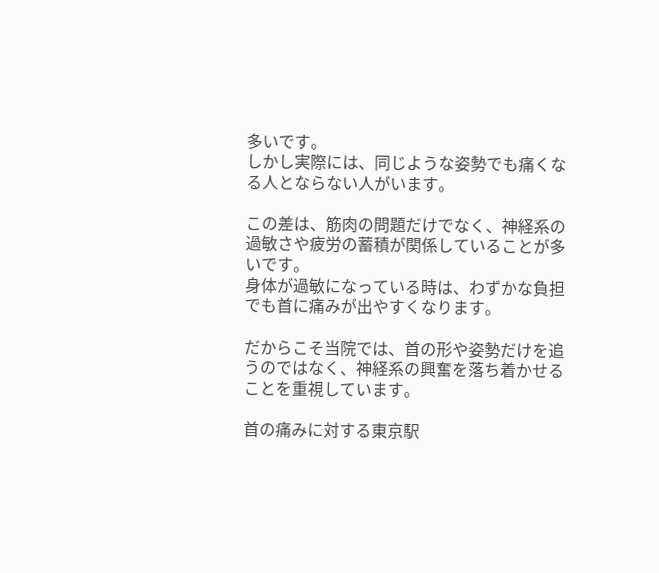多いです。
しかし実際には、同じような姿勢でも痛くなる人とならない人がいます。

この差は、筋肉の問題だけでなく、神経系の過敏さや疲労の蓄積が関係していることが多いです。
身体が過敏になっている時は、わずかな負担でも首に痛みが出やすくなります。

だからこそ当院では、首の形や姿勢だけを追うのではなく、神経系の興奮を落ち着かせることを重視しています。

首の痛みに対する東京駅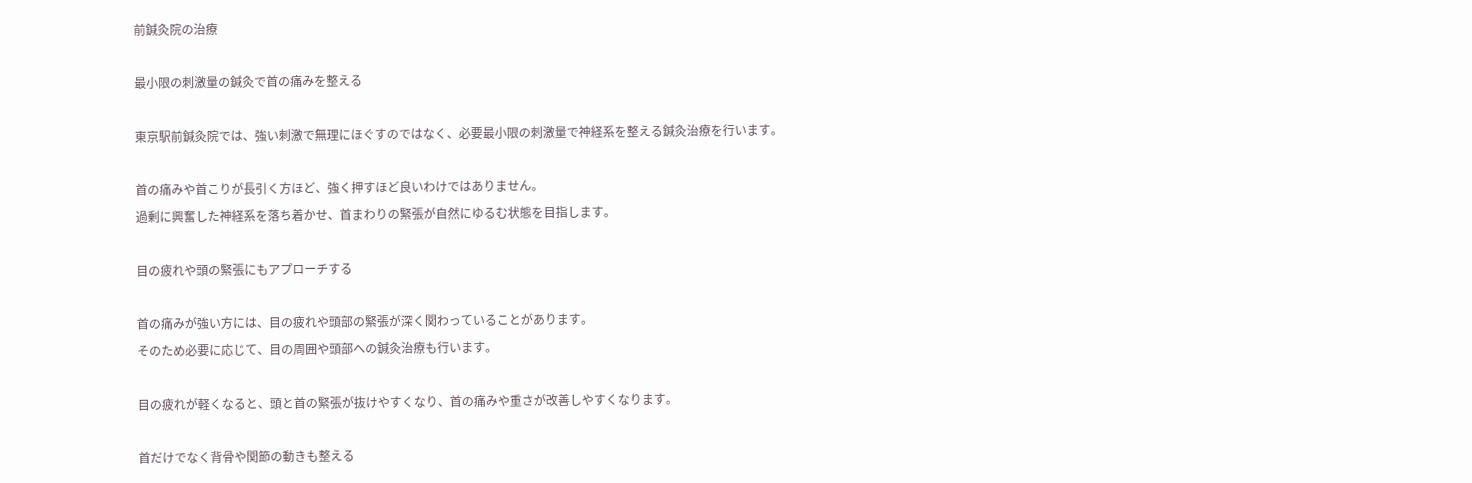前鍼灸院の治療

最小限の刺激量の鍼灸で首の痛みを整える

東京駅前鍼灸院では、強い刺激で無理にほぐすのではなく、必要最小限の刺激量で神経系を整える鍼灸治療を行います。

首の痛みや首こりが長引く方ほど、強く押すほど良いわけではありません。
過剰に興奮した神経系を落ち着かせ、首まわりの緊張が自然にゆるむ状態を目指します。

目の疲れや頭の緊張にもアプローチする

首の痛みが強い方には、目の疲れや頭部の緊張が深く関わっていることがあります。
そのため必要に応じて、目の周囲や頭部への鍼灸治療も行います。

目の疲れが軽くなると、頭と首の緊張が抜けやすくなり、首の痛みや重さが改善しやすくなります。

首だけでなく背骨や関節の動きも整える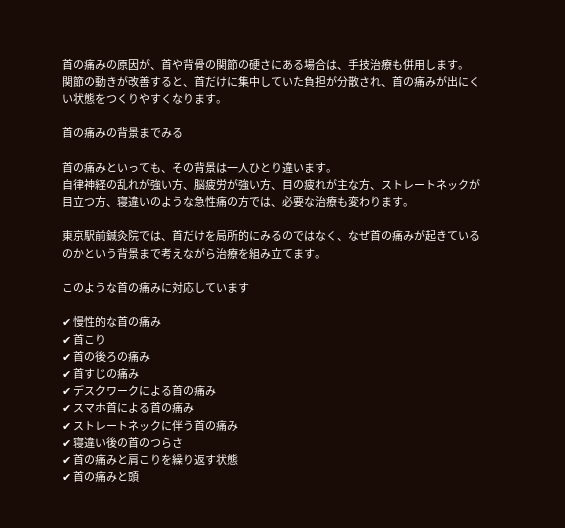首の痛みの原因が、首や背骨の関節の硬さにある場合は、手技治療も併用します。
関節の動きが改善すると、首だけに集中していた負担が分散され、首の痛みが出にくい状態をつくりやすくなります。

首の痛みの背景までみる

首の痛みといっても、その背景は一人ひとり違います。
自律神経の乱れが強い方、脳疲労が強い方、目の疲れが主な方、ストレートネックが目立つ方、寝違いのような急性痛の方では、必要な治療も変わります。

東京駅前鍼灸院では、首だけを局所的にみるのではなく、なぜ首の痛みが起きているのかという背景まで考えながら治療を組み立てます。

このような首の痛みに対応しています

✔ 慢性的な首の痛み
✔ 首こり
✔ 首の後ろの痛み
✔ 首すじの痛み
✔ デスクワークによる首の痛み
✔ スマホ首による首の痛み
✔ ストレートネックに伴う首の痛み
✔ 寝違い後の首のつらさ
✔ 首の痛みと肩こりを繰り返す状態
✔ 首の痛みと頭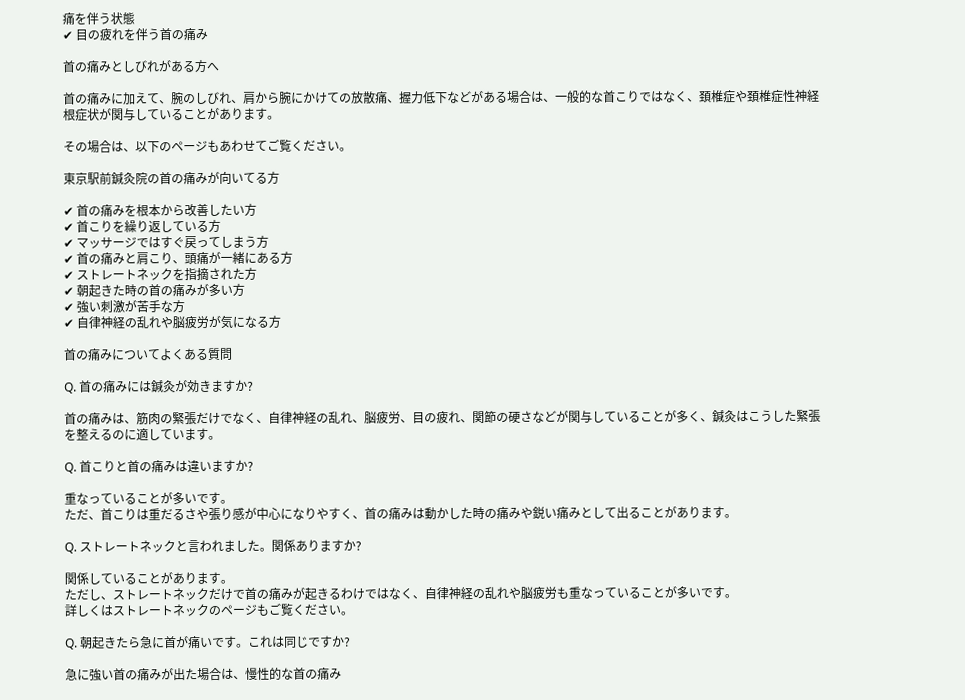痛を伴う状態
✔ 目の疲れを伴う首の痛み

首の痛みとしびれがある方へ

首の痛みに加えて、腕のしびれ、肩から腕にかけての放散痛、握力低下などがある場合は、一般的な首こりではなく、頚椎症や頚椎症性神経根症状が関与していることがあります。

その場合は、以下のページもあわせてご覧ください。

東京駅前鍼灸院の首の痛みが向いてる方

✔ 首の痛みを根本から改善したい方
✔ 首こりを繰り返している方
✔ マッサージではすぐ戻ってしまう方
✔ 首の痛みと肩こり、頭痛が一緒にある方
✔ ストレートネックを指摘された方
✔ 朝起きた時の首の痛みが多い方
✔ 強い刺激が苦手な方
✔ 自律神経の乱れや脳疲労が気になる方

首の痛みについてよくある質問

Q. 首の痛みには鍼灸が効きますか?

首の痛みは、筋肉の緊張だけでなく、自律神経の乱れ、脳疲労、目の疲れ、関節の硬さなどが関与していることが多く、鍼灸はこうした緊張を整えるのに適しています。

Q. 首こりと首の痛みは違いますか?

重なっていることが多いです。
ただ、首こりは重だるさや張り感が中心になりやすく、首の痛みは動かした時の痛みや鋭い痛みとして出ることがあります。

Q. ストレートネックと言われました。関係ありますか?

関係していることがあります。
ただし、ストレートネックだけで首の痛みが起きるわけではなく、自律神経の乱れや脳疲労も重なっていることが多いです。
詳しくはストレートネックのページもご覧ください。

Q. 朝起きたら急に首が痛いです。これは同じですか?

急に強い首の痛みが出た場合は、慢性的な首の痛み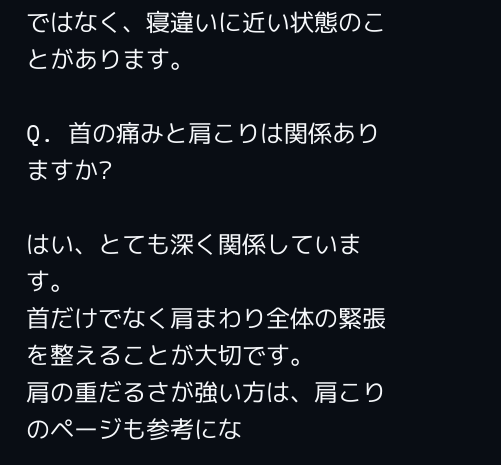ではなく、寝違いに近い状態のことがあります。

Q. 首の痛みと肩こりは関係ありますか?

はい、とても深く関係しています。
首だけでなく肩まわり全体の緊張を整えることが大切です。
肩の重だるさが強い方は、肩こりのページも参考にな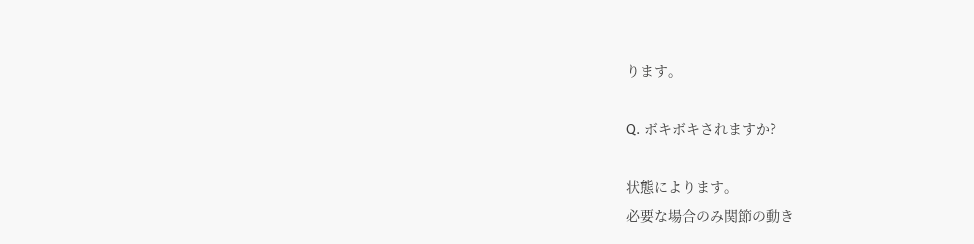ります。

Q. ボキボキされますか?

状態によります。
必要な場合のみ関節の動き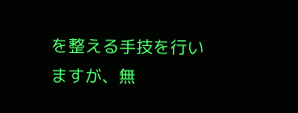を整える手技を行いますが、無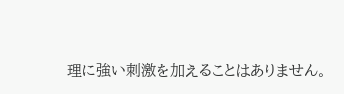理に強い刺激を加えることはありません。